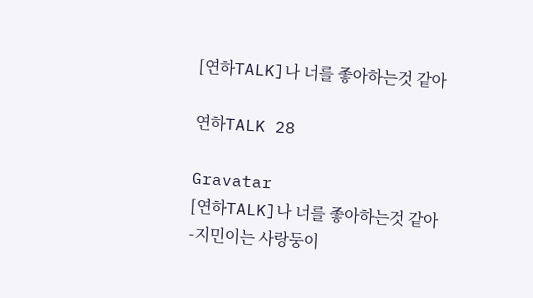[연하TALK]나 너를 좋아하는것 같아

연하TALK 28

Gravatar
[연하TALK]나 너를 좋아하는것 같아
-지민이는 사랑둥이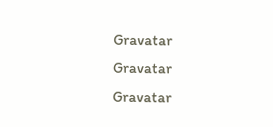Gravatar
Gravatar
Gravatar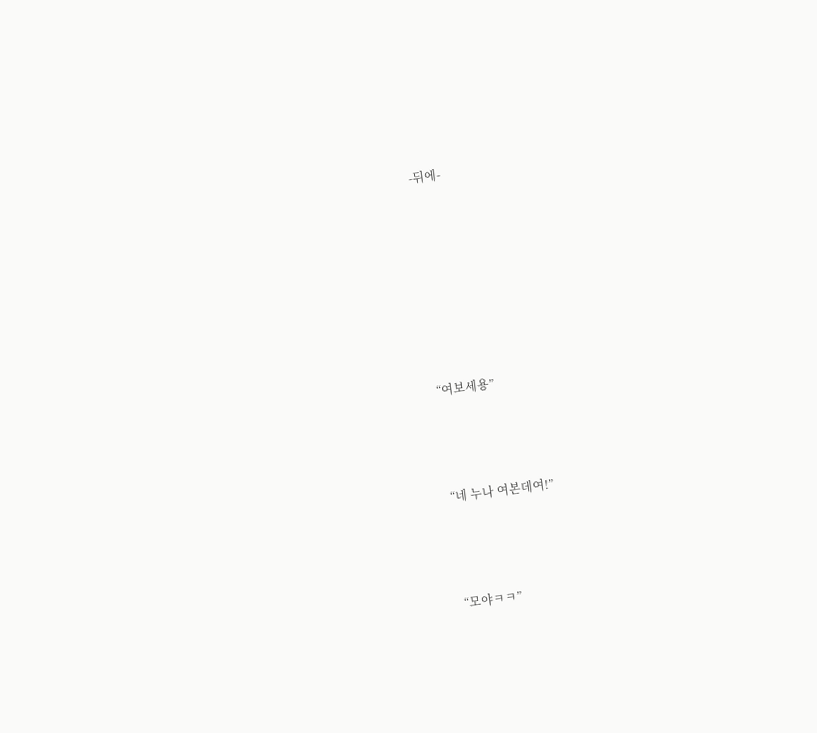-뒤에-







“여보세용”



“네 누나 여본데여!”



“모야ㅋㅋ”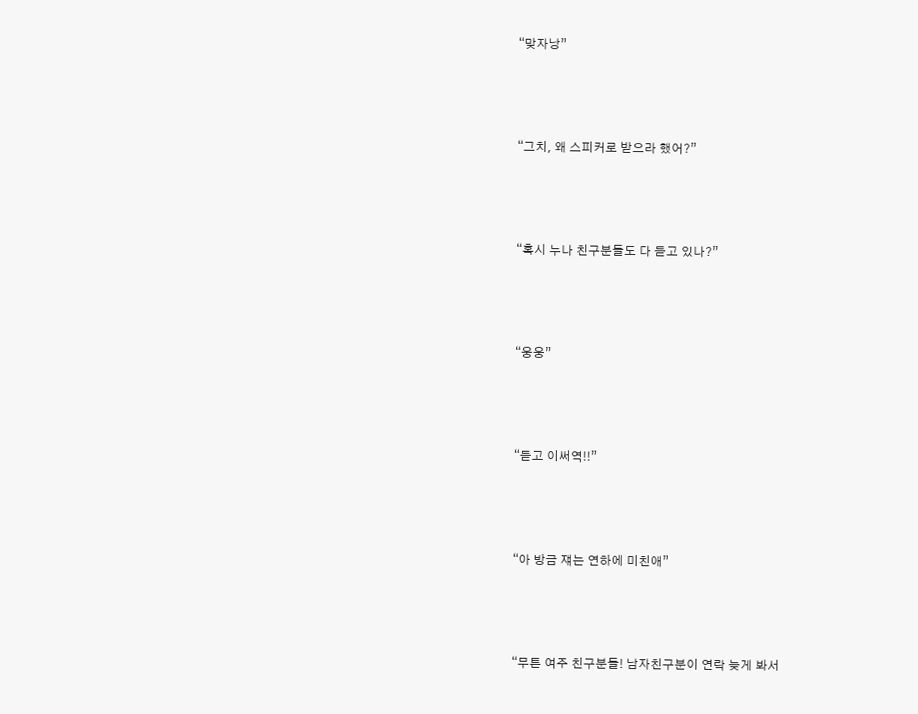“맞자낭”



“그치, 왜 스피커로 받으라 했어?”



“혹시 누나 친구분들도 다 듣고 있나?”



“웅웅”



“듣고 이써역!!”



“아 방금 쟤는 연하에 미친애”



“무튼 여주 친구분들! 남자친구분이 연락 늦게 봐서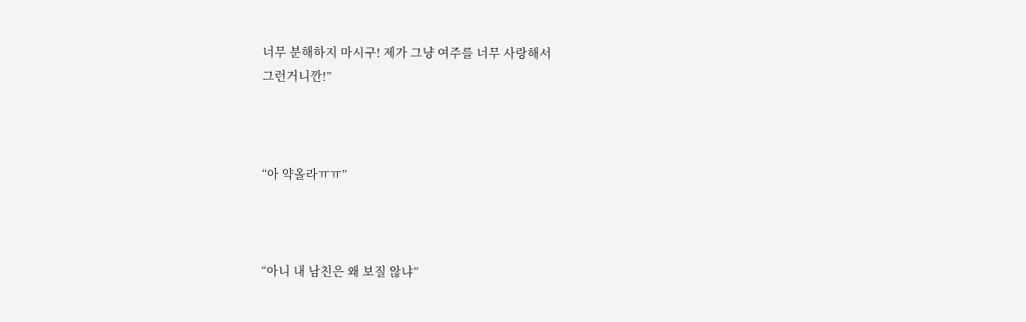너무 분해하지 마시구! 제가 그냥 여주를 너무 사랑해서
그런거니깐!”



“아 약올라ㅠㅠ”



“아니 내 남친은 왜 보질 않냐”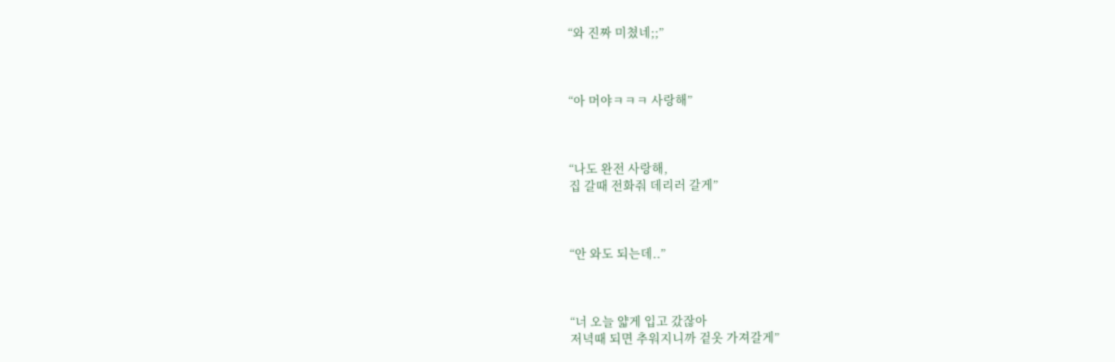“와 진짜 미쳤네;;”



“아 머야ㅋㅋㅋ 사랑해”



“나도 완전 사랑해,
집 갈때 전화줘 데리러 갈게”



“안 와도 되는데..”



“너 오늘 얇게 입고 갔잖아
저녁때 되면 추워지니까 겉옷 가져갈게”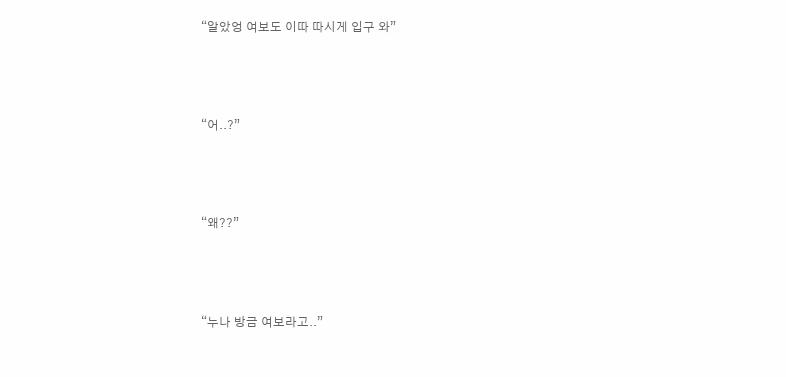“알았엉 여보도 이따 따시게 입구 와”



“어..?”



“왜??”



“누나 방금 여보라고..”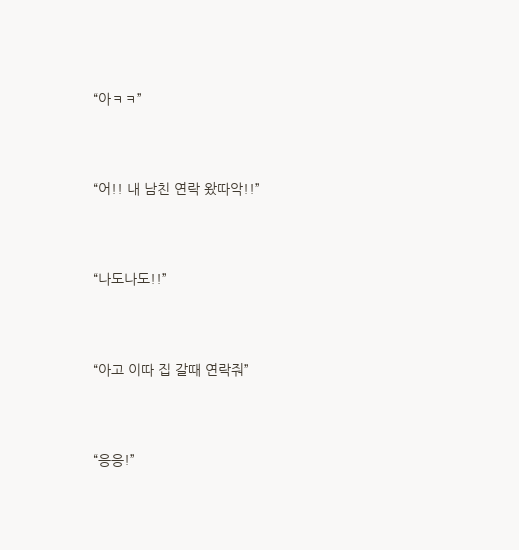“아ㅋㅋ”



“어!! 내 남친 연락 왔따악!!”



“나도나도!!”



“아고 이따 집 갈때 연락줘”



“응응!”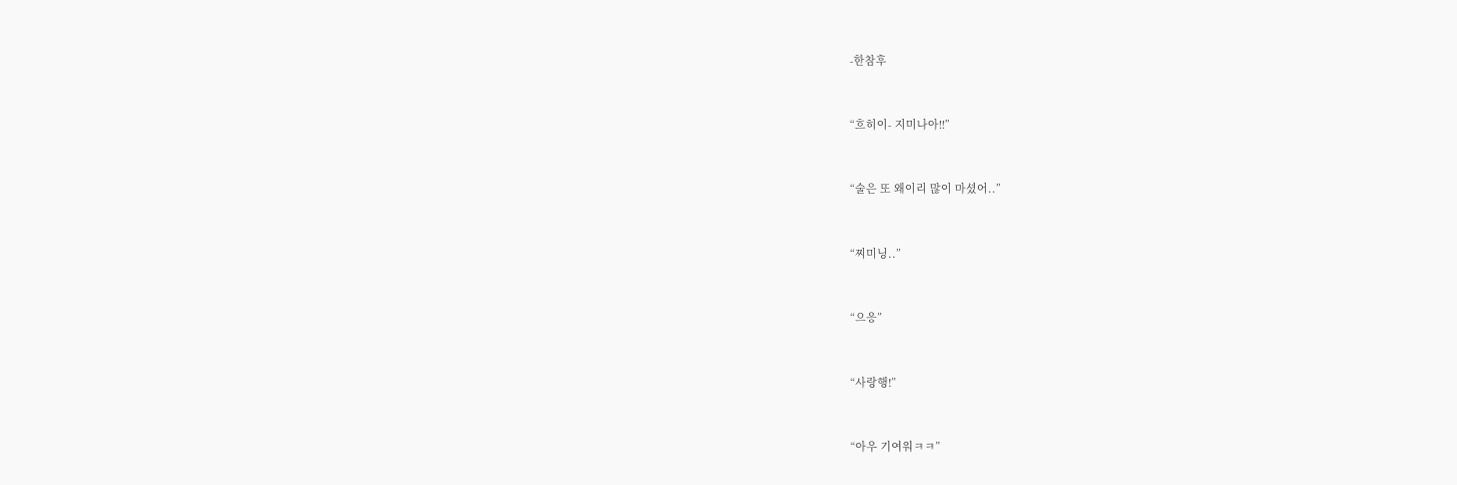-한참후



“흐히이- 지미나아!!”



“술은 또 왜이리 많이 마셨어..”



“찌미닝..”



“으응”



“사랑행!”



“아우 기여워ㅋㅋ”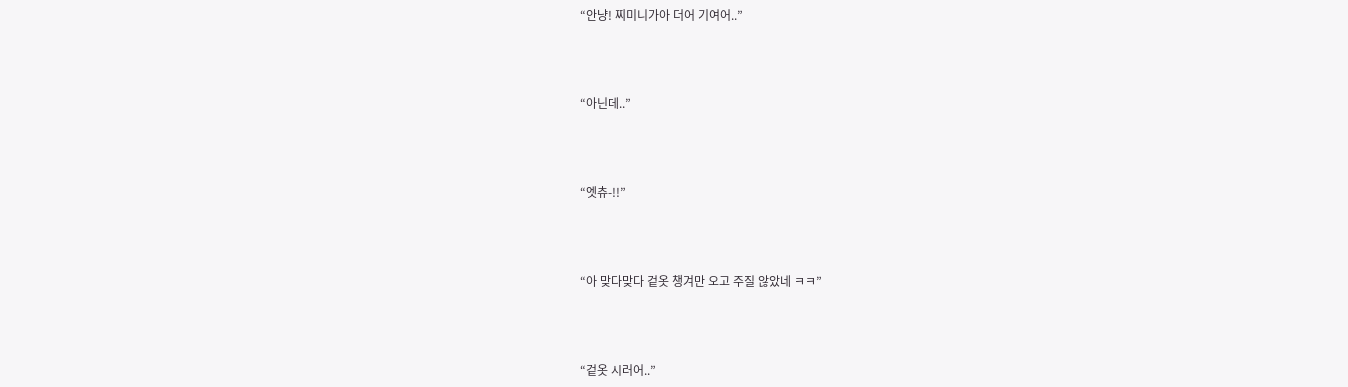“안냥! 찌미니가아 더어 기여어..”



“아닌데..”



“엣츄-!!”



“아 맞다맞다 겉옷 챙겨만 오고 주질 않았네 ㅋㅋ”



“겉옷 시러어..”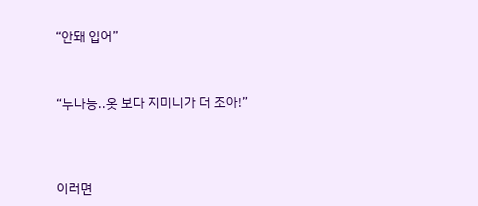“안돼 입어”



“누나능..옷 보다 지미니가 더 조아!”




이러면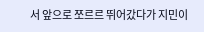서 앞으로 쪼르르 뛰어갔다가 지민이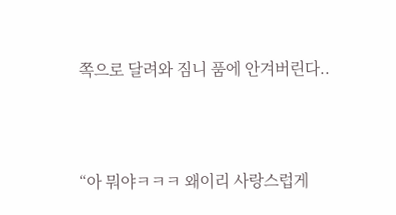쪽으로 달려와 짐니 품에 안겨버린다..



“아 뭐야ㅋㅋㅋ 왜이리 사랑스럽게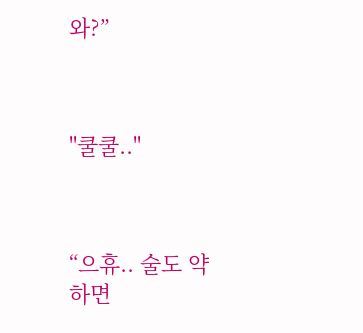와?”



"쿨쿨.."



“으휴.. 술도 약하면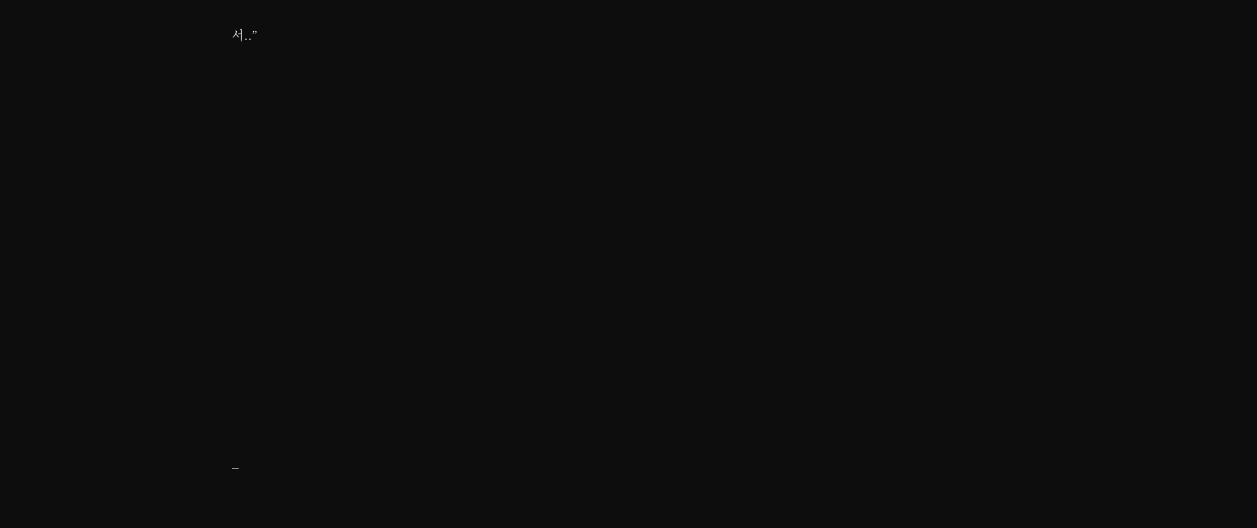서..”















_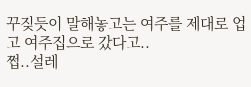꾸짖듯이 말해놓고는 여주를 제대로 업고 여주집으로 갔다고..
쩝..설레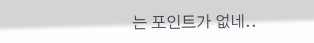는 포인트가 없네..